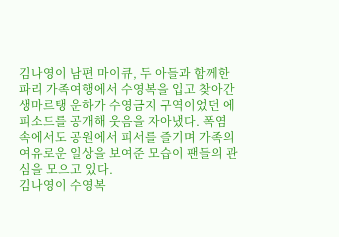김나영이 남편 마이큐, 두 아들과 함께한 파리 가족여행에서 수영복을 입고 찾아간 생마르탱 운하가 수영금지 구역이었던 에피소드를 공개해 웃음을 자아냈다. 폭염 속에서도 공원에서 피서를 즐기며 가족의 여유로운 일상을 보여준 모습이 팬들의 관심을 모으고 있다.
김나영이 수영복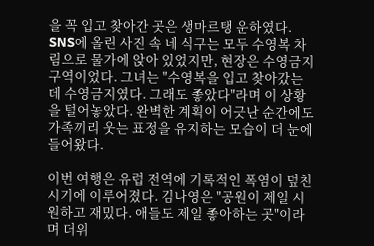을 꼭 입고 찾아간 곳은 생마르탱 운하였다. SNS에 올린 사진 속 네 식구는 모두 수영복 차림으로 물가에 앉아 있었지만, 현장은 수영금지 구역이었다. 그녀는 "수영복을 입고 찾아갔는데 수영금지였다. 그래도 좋았다"라며 이 상황을 털어놓았다. 완벽한 계획이 어긋난 순간에도 가족끼리 웃는 표정을 유지하는 모습이 더 눈에 들어왔다.

이번 여행은 유럽 전역에 기록적인 폭염이 덮친 시기에 이루어졌다. 김나영은 "공원이 제일 시원하고 재밌다. 애들도 제일 좋아하는 곳"이라며 더위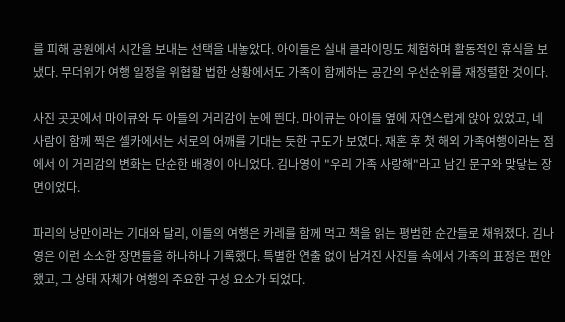를 피해 공원에서 시간을 보내는 선택을 내놓았다. 아이들은 실내 클라이밍도 체험하며 활동적인 휴식을 보냈다. 무더위가 여행 일정을 위협할 법한 상황에서도 가족이 함께하는 공간의 우선순위를 재정렬한 것이다.

사진 곳곳에서 마이큐와 두 아들의 거리감이 눈에 띈다. 마이큐는 아이들 옆에 자연스럽게 앉아 있었고, 네 사람이 함께 찍은 셀카에서는 서로의 어깨를 기대는 듯한 구도가 보였다. 재혼 후 첫 해외 가족여행이라는 점에서 이 거리감의 변화는 단순한 배경이 아니었다. 김나영이 "우리 가족 사랑해"라고 남긴 문구와 맞닿는 장면이었다.

파리의 낭만이라는 기대와 달리, 이들의 여행은 카레를 함께 먹고 책을 읽는 평범한 순간들로 채워졌다. 김나영은 이런 소소한 장면들을 하나하나 기록했다. 특별한 연출 없이 남겨진 사진들 속에서 가족의 표정은 편안했고, 그 상태 자체가 여행의 주요한 구성 요소가 되었다.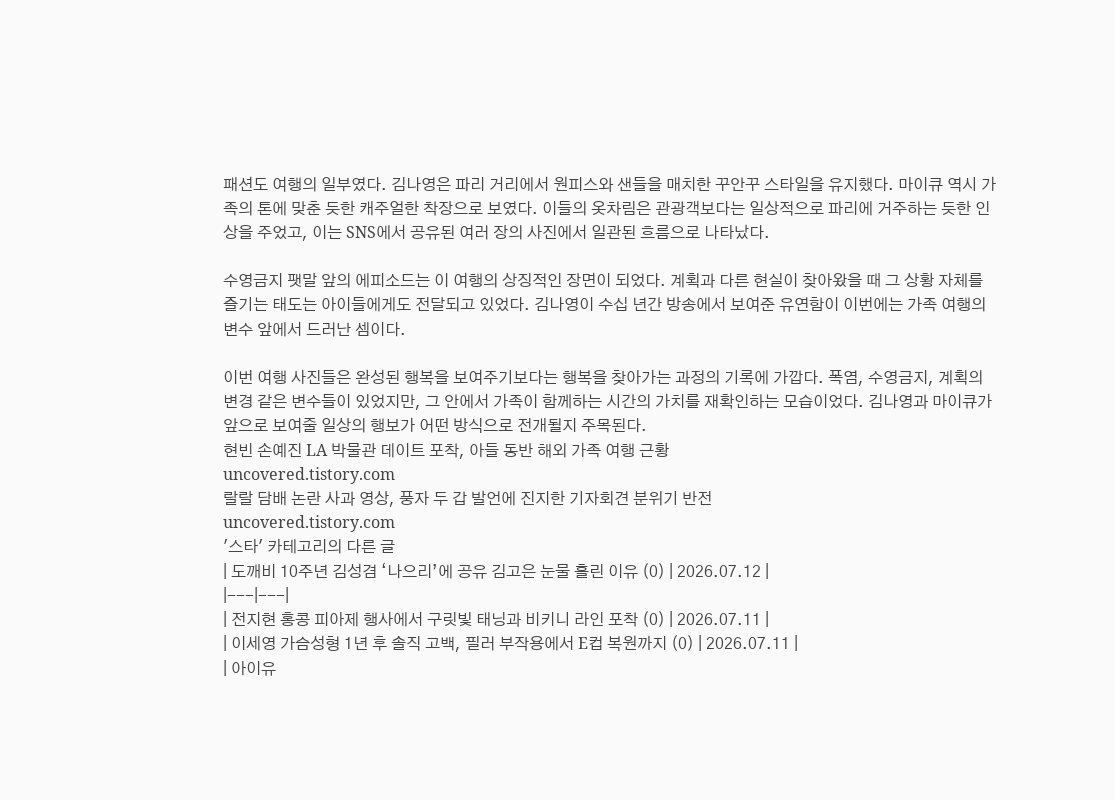패션도 여행의 일부였다. 김나영은 파리 거리에서 원피스와 샌들을 매치한 꾸안꾸 스타일을 유지했다. 마이큐 역시 가족의 톤에 맞춘 듯한 캐주얼한 착장으로 보였다. 이들의 옷차림은 관광객보다는 일상적으로 파리에 거주하는 듯한 인상을 주었고, 이는 SNS에서 공유된 여러 장의 사진에서 일관된 흐름으로 나타났다.

수영금지 팻말 앞의 에피소드는 이 여행의 상징적인 장면이 되었다. 계획과 다른 현실이 찾아왔을 때 그 상황 자체를 즐기는 태도는 아이들에게도 전달되고 있었다. 김나영이 수십 년간 방송에서 보여준 유연함이 이번에는 가족 여행의 변수 앞에서 드러난 셈이다.

이번 여행 사진들은 완성된 행복을 보여주기보다는 행복을 찾아가는 과정의 기록에 가깝다. 폭염, 수영금지, 계획의 변경 같은 변수들이 있었지만, 그 안에서 가족이 함께하는 시간의 가치를 재확인하는 모습이었다. 김나영과 마이큐가 앞으로 보여줄 일상의 행보가 어떤 방식으로 전개될지 주목된다.
현빈 손예진 LA 박물관 데이트 포착, 아들 동반 해외 가족 여행 근황
uncovered.tistory.com
랄랄 담배 논란 사과 영상, 풍자 두 갑 발언에 진지한 기자회견 분위기 반전
uncovered.tistory.com
'스타' 카테고리의 다른 글
| 도깨비 10주년 김성겸 ‘나으리’에 공유 김고은 눈물 흘린 이유 (0) | 2026.07.12 |
|---|---|
| 전지현 홍콩 피아제 행사에서 구릿빛 태닝과 비키니 라인 포착 (0) | 2026.07.11 |
| 이세영 가슴성형 1년 후 솔직 고백, 필러 부작용에서 E컵 복원까지 (0) | 2026.07.11 |
| 아이유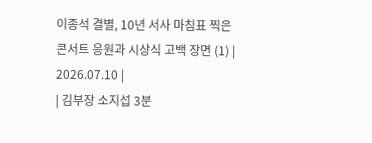이종석 결별, 10년 서사 마침표 찍은 콘서트 응원과 시상식 고백 장면 (1) | 2026.07.10 |
| 김부장 소지섭 3분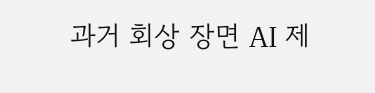과거 회상 장면 AI 제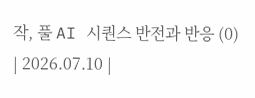작, 풀 AI 시퀀스 반전과 반응 (0) | 2026.07.10 |